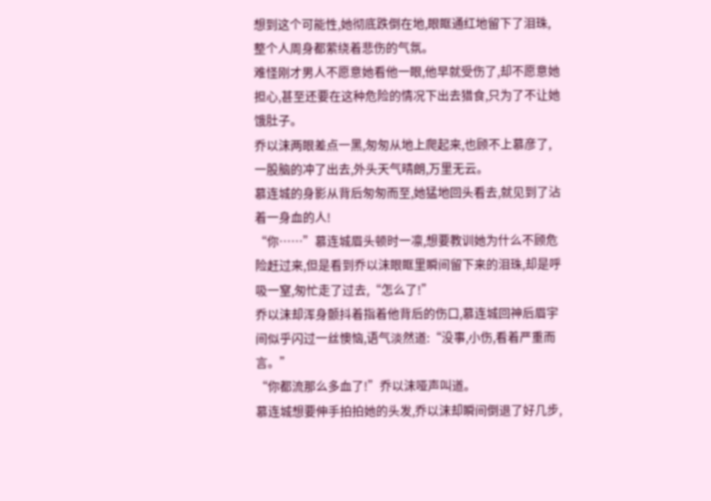想到这个可能性,她彻底跌倒在地,眼眶通红地留下了泪珠,整个人周身都萦绕着悲伤的气氛。
难怪刚才男人不愿意她看他一眼,他早就受伤了,却不愿意她担心,甚至还要在这种危险的情况下出去猎食,只为了不让她饿肚子。
乔以沫两眼差点一黑,匆匆从地上爬起来,也顾不上慕彦了,一股脑的冲了出去,外头天气晴朗,万里无云。
慕连城的身影从背后匆匆而至,她猛地回头看去,就见到了沾着一身血的人!
“你……”慕连城眉头顿时一凛,想要教训她为什么不顾危险赶过来,但是看到乔以沫眼眶里瞬间留下来的泪珠,却是呼吸一窒,匆忙走了过去,“怎么了!”
乔以沫却浑身颤抖着指着他背后的伤口,慕连城回神后眉宇间似乎闪过一丝懊恼,语气淡然道:“没事,小伤,看着严重而言。”
“你都流那么多血了!”乔以沫哑声叫道。
慕连城想要伸手拍拍她的头发,乔以沫却瞬间倒退了好几步,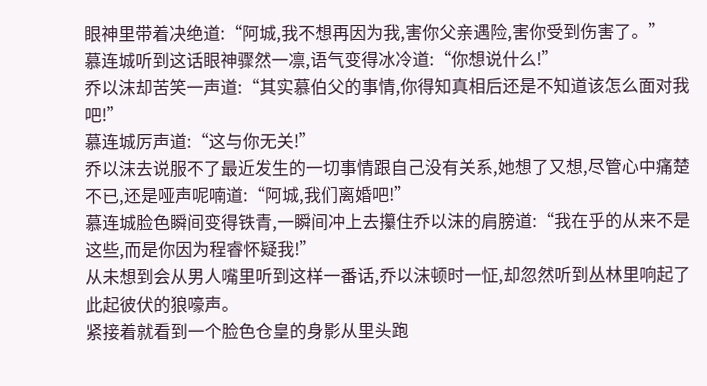眼神里带着决绝道:“阿城,我不想再因为我,害你父亲遇险,害你受到伤害了。”
慕连城听到这话眼神骤然一凛,语气变得冰冷道:“你想说什么!”
乔以沫却苦笑一声道:“其实慕伯父的事情,你得知真相后还是不知道该怎么面对我吧!”
慕连城厉声道:“这与你无关!”
乔以沫去说服不了最近发生的一切事情跟自己没有关系,她想了又想,尽管心中痛楚不已,还是哑声呢喃道:“阿城,我们离婚吧!”
慕连城脸色瞬间变得铁青,一瞬间冲上去攥住乔以沫的肩膀道:“我在乎的从来不是这些,而是你因为程睿怀疑我!”
从未想到会从男人嘴里听到这样一番话,乔以沫顿时一怔,却忽然听到丛林里响起了此起彼伏的狼嚎声。
紧接着就看到一个脸色仓皇的身影从里头跑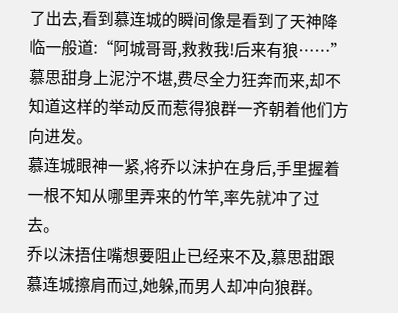了出去,看到慕连城的瞬间像是看到了天神降临一般道:“阿城哥哥,救救我!后来有狼……”
慕思甜身上泥泞不堪,费尽全力狂奔而来,却不知道这样的举动反而惹得狼群一齐朝着他们方向进发。
慕连城眼神一紧,将乔以沫护在身后,手里握着一根不知从哪里弄来的竹竿,率先就冲了过去。
乔以沫捂住嘴想要阻止已经来不及,慕思甜跟慕连城擦肩而过,她躲,而男人却冲向狼群。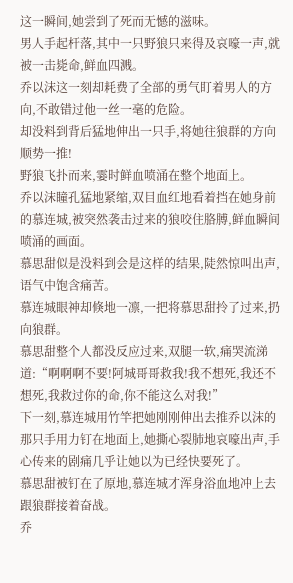这一瞬间,她尝到了死而无憾的滋味。
男人手起杆落,其中一只野狼只来得及哀嚎一声,就被一击毙命,鲜血四溅。
乔以沫这一刻却耗费了全部的勇气盯着男人的方向,不敢错过他一丝一毫的危险。
却没料到背后猛地伸出一只手,将她往狼群的方向顺势一推!
野狼飞扑而来,霎时鲜血喷涌在整个地面上。
乔以沫瞳孔猛地紧缩,双目血红地看着挡在她身前的慕连城,被突然袭击过来的狼咬住胳膊,鲜血瞬间喷涌的画面。
慕思甜似是没料到会是这样的结果,陡然惊叫出声,语气中饱含痛苦。
慕连城眼神却倏地一凛,一把将慕思甜拎了过来,扔向狼群。
慕思甜整个人都没反应过来,双腿一软,痛哭流涕道:“啊啊啊不要!阿城哥哥救我!我不想死,我还不想死,我救过你的命,你不能这么对我!”
下一刻,慕连城用竹竿把她刚刚伸出去推乔以沫的那只手用力钉在地面上,她撕心裂肺地哀嚎出声,手心传来的剧痛几乎让她以为已经快要死了。
慕思甜被钉在了原地,慕连城才浑身浴血地冲上去跟狼群接着奋战。
乔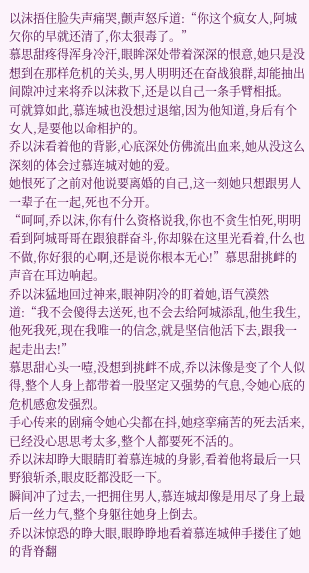以沫捂住脸失声痛哭,颤声怒斥道:“你这个疯女人,阿城欠你的早就还清了,你太狠毒了。”
慕思甜疼得浑身冷汗,眼眸深处带着深深的恨意,她只是没想到在那样危机的关头,男人明明还在奋战狼群,却能抽出间隙冲过来将乔以沫救下,还是以自己一条手臂相抵。
可就算如此,慕连城也没想过退缩,因为他知道,身后有个女人,是要他以命相护的。
乔以沫看着他的背影,心底深处仿佛流出血来,她从没这么深刻的体会过慕连城对她的爱。
她恨死了之前对他说要离婚的自己,这一刻她只想跟男人一辈子在一起,死也不分开。
“呵呵,乔以沫,你有什么资格说我,你也不贪生怕死,明明看到阿城哥哥在跟狼群奋斗,你却躲在这里光看着,什么也不做,你好狠的心啊,还是说你根本无心!”慕思甜挑衅的声音在耳边响起。
乔以沫猛地回过神来,眼神阴冷的盯着她,语气漠然道:“我不会傻得去送死,也不会去给阿城添乱,他生我生,他死我死,现在我唯一的信念,就是坚信他活下去,跟我一起走出去!”
慕思甜心头一噎,没想到挑衅不成,乔以沫像是变了个人似得,整个人身上都带着一股坚定又强势的气息,令她心底的危机感愈发强烈。
手心传来的剧痛令她心尖都在抖,她痉挛痛苦的死去活来,已经没心思思考太多,整个人都要死不活的。
乔以沫却睁大眼睛盯着慕连城的身影,看着他将最后一只野狼斩杀,眼皮眨都没眨一下。
瞬间冲了过去,一把拥住男人,慕连城却像是用尽了身上最后一丝力气,整个身躯往她身上倒去。
乔以沫惊恐的睁大眼,眼睁睁地看着慕连城伸手搂住了她的背脊翻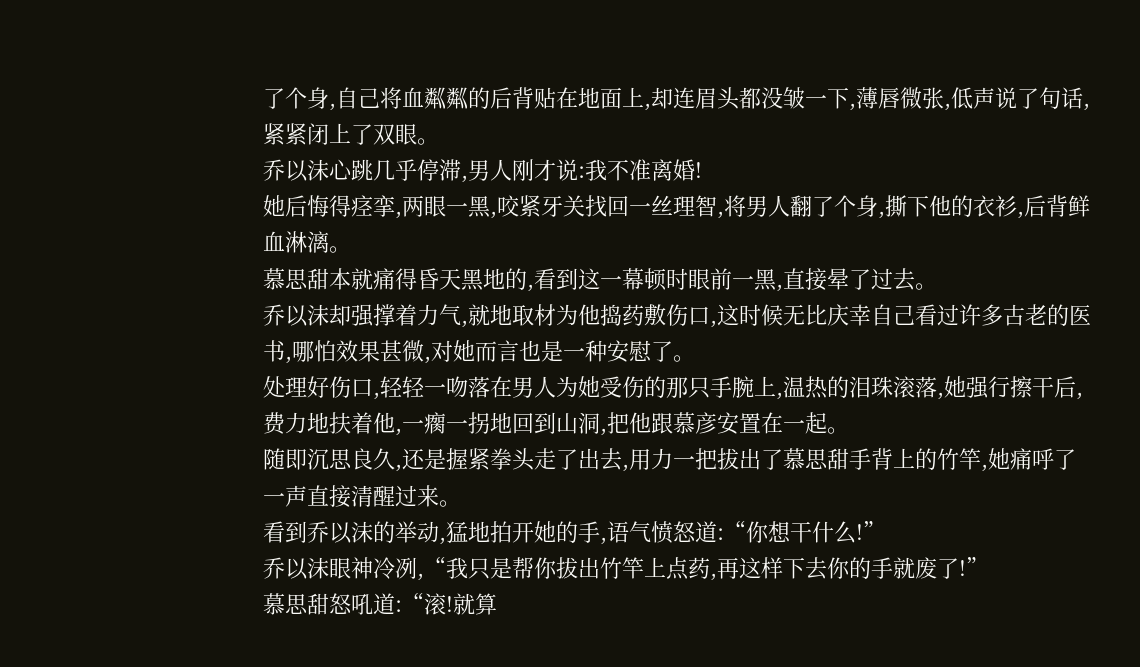了个身,自己将血粼粼的后背贴在地面上,却连眉头都没皱一下,薄唇微张,低声说了句话,紧紧闭上了双眼。
乔以沫心跳几乎停滞,男人刚才说:我不准离婚!
她后悔得痉挛,两眼一黑,咬紧牙关找回一丝理智,将男人翻了个身,撕下他的衣衫,后背鲜血淋漓。
慕思甜本就痛得昏天黑地的,看到这一幕顿时眼前一黑,直接晕了过去。
乔以沫却强撑着力气,就地取材为他捣药敷伤口,这时候无比庆幸自己看过许多古老的医书,哪怕效果甚微,对她而言也是一种安慰了。
处理好伤口,轻轻一吻落在男人为她受伤的那只手腕上,温热的泪珠滚落,她强行擦干后,费力地扶着他,一瘸一拐地回到山洞,把他跟慕彦安置在一起。
随即沉思良久,还是握紧拳头走了出去,用力一把拔出了慕思甜手背上的竹竿,她痛呼了一声直接清醒过来。
看到乔以沫的举动,猛地拍开她的手,语气愤怒道:“你想干什么!”
乔以沫眼神冷冽,“我只是帮你拔出竹竿上点药,再这样下去你的手就废了!”
慕思甜怒吼道:“滚!就算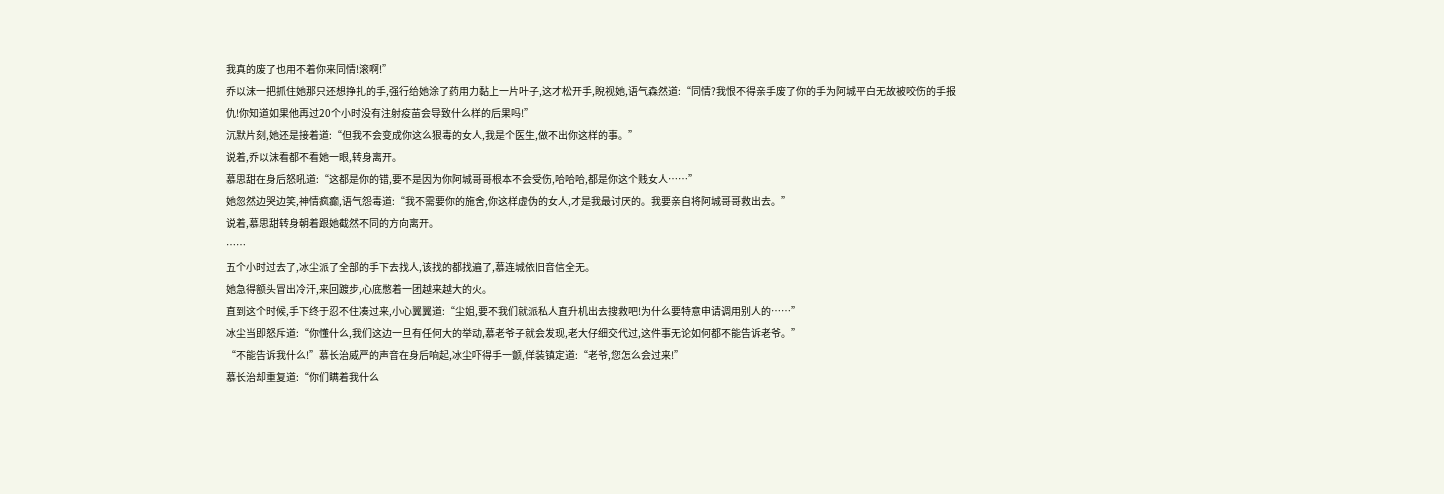我真的废了也用不着你来同情!滚啊!”
乔以沫一把抓住她那只还想挣扎的手,强行给她涂了药用力黏上一片叶子,这才松开手,睨视她,语气森然道:“同情?我恨不得亲手废了你的手为阿城平白无故被咬伤的手报仇!你知道如果他再过20个小时没有注射疫苗会导致什么样的后果吗!”
沉默片刻,她还是接着道:“但我不会变成你这么狠毒的女人,我是个医生,做不出你这样的事。”
说着,乔以沫看都不看她一眼,转身离开。
慕思甜在身后怒吼道:“这都是你的错,要不是因为你阿城哥哥根本不会受伤,哈哈哈,都是你这个贱女人……”
她忽然边哭边笑,神情疯癫,语气怨毒道:“我不需要你的施舍,你这样虚伪的女人,才是我最讨厌的。我要亲自将阿城哥哥救出去。”
说着,慕思甜转身朝着跟她截然不同的方向离开。
……
五个小时过去了,冰尘派了全部的手下去找人,该找的都找遍了,慕连城依旧音信全无。
她急得额头冒出冷汗,来回踱步,心底憋着一团越来越大的火。
直到这个时候,手下终于忍不住凑过来,小心翼翼道:“尘姐,要不我们就派私人直升机出去搜救吧!为什么要特意申请调用别人的……”
冰尘当即怒斥道:“你懂什么,我们这边一旦有任何大的举动,慕老爷子就会发现,老大仔细交代过,这件事无论如何都不能告诉老爷。”
“不能告诉我什么!”慕长治威严的声音在身后响起,冰尘吓得手一颤,佯装镇定道:“老爷,您怎么会过来!”
慕长治却重复道:“你们瞒着我什么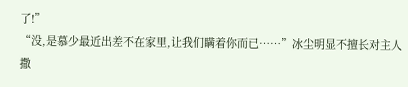了!”
“没,是慕少最近出差不在家里,让我们瞒着你而已……”冰尘明显不擅长对主人撒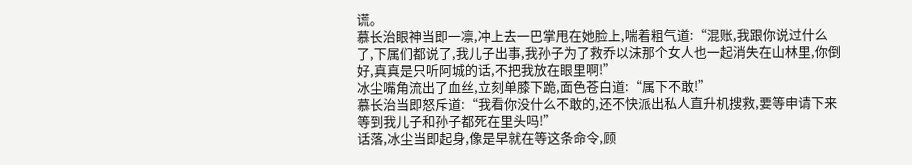谎。
慕长治眼神当即一凛,冲上去一巴掌甩在她脸上,喘着粗气道:“混账,我跟你说过什么了,下属们都说了,我儿子出事,我孙子为了救乔以沫那个女人也一起消失在山林里,你倒好,真真是只听阿城的话,不把我放在眼里啊!”
冰尘嘴角流出了血丝,立刻单膝下跪,面色苍白道:“属下不敢!”
慕长治当即怒斥道:“我看你没什么不敢的,还不快派出私人直升机搜救,要等申请下来等到我儿子和孙子都死在里头吗!”
话落,冰尘当即起身,像是早就在等这条命令,顾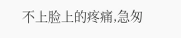不上脸上的疼痛,急匆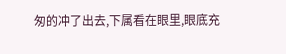匆的冲了出去,下属看在眼里,眼底充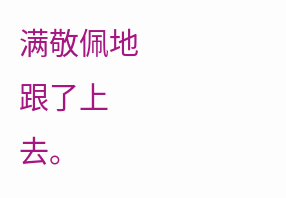满敬佩地跟了上去。